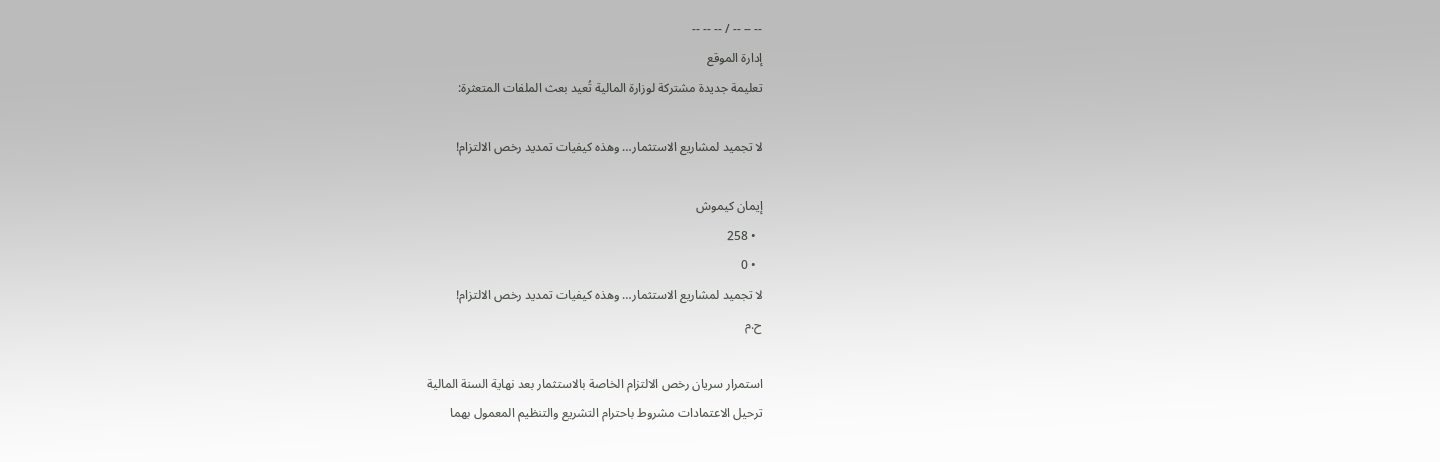-- -- -- / -- -- --
إدارة الموقع
تعليمة جديدة مشتركة لوزارة المالية تُعيد بعث الملفات المتعثرة:

لا تجميد لمشاريع الاستثمار… وهذه كيفيات تمديد رخص الالتزام!

إيمان كيموش
  • 258
  • 0
لا تجميد لمشاريع الاستثمار… وهذه كيفيات تمديد رخص الالتزام!
ح.م

استمرار سريان رخص الالتزام الخاصة بالاستثمار بعد نهاية السنة المالية
ترحيل الاعتمادات مشروط باحترام التشريع والتنظيم المعمول بهما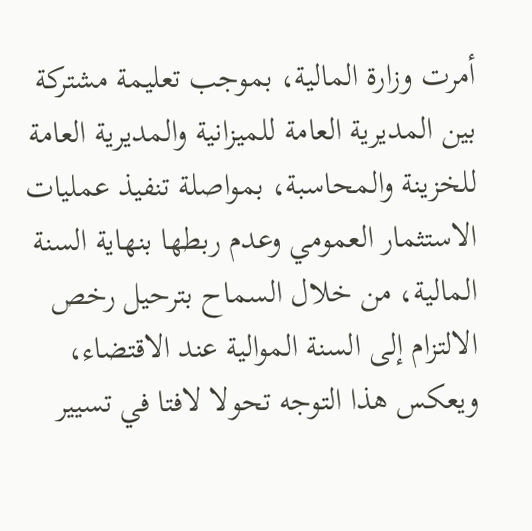أمرت وزارة المالية، بموجب تعليمة مشتركة بين المديرية العامة للميزانية والمديرية العامة للخزينة والمحاسبة، بمواصلة تنفيذ عمليات الاستثمار العمومي وعدم ربطها بنهاية السنة المالية، من خلال السماح بترحيل رخص الالتزام إلى السنة الموالية عند الاقتضاء، ويعكس هذا التوجه تحولا لافتا في تسيير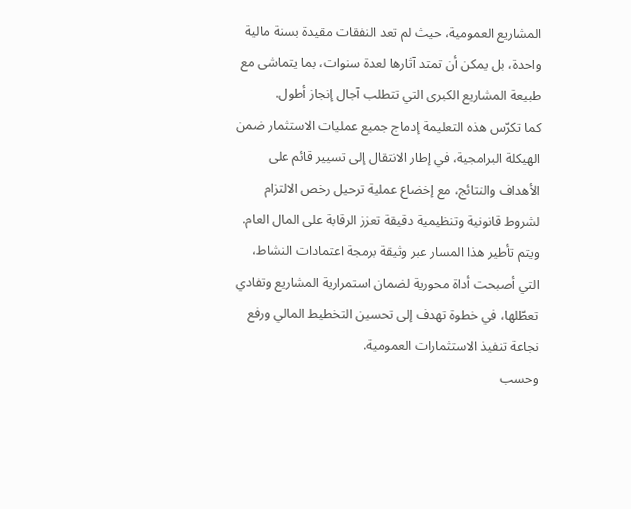المشاريع العمومية، حيث لم تعد النفقات مقيدة بسنة مالية واحدة، بل يمكن أن تمتد آثارها لعدة سنوات، بما يتماشى مع طبيعة المشاريع الكبرى التي تتطلب آجال إنجاز أطول.
كما تكرّس هذه التعليمة إدماج جميع عمليات الاستثمار ضمن الهيكلة البرامجية، في إطار الانتقال إلى تسيير قائم على الأهداف والنتائج، مع إخضاع عملية ترحيل رخص الالتزام لشروط قانونية وتنظيمية دقيقة تعزز الرقابة على المال العام.
ويتم تأطير هذا المسار عبر وثيقة برمجة اعتمادات النشاط، التي أصبحت أداة محورية لضمان استمرارية المشاريع وتفادي تعطّلها، في خطوة تهدف إلى تحسين التخطيط المالي ورفع نجاعة تنفيذ الاستثمارات العمومية.
وحسب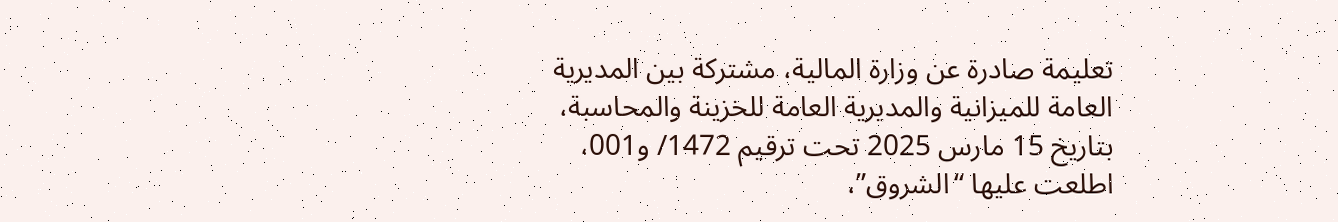تعليمة صادرة عن وزارة المالية، مشتركة بين المديرية العامة للميزانية والمديرية العامة للخزينة والمحاسبة، بتاريخ 15 مارس 2025 تحت ترقيم 1472/ و001، اطلعت عليها “الشروق”،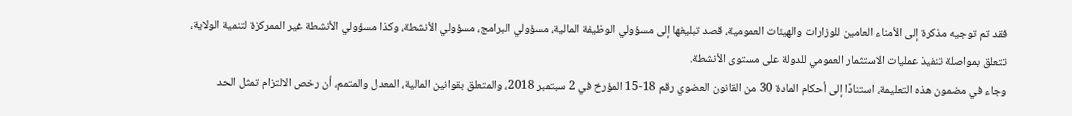فقد تم توجيه مذكرة إلى الأمناء العامين للوزارات والهيئات العمومية، قصد تبليغها إلى مسؤولي الوظيفة المالية، مسؤولي البرامج، مسؤولي الأنشطة، وكذا مسؤولي الأنشطة غير الممركزة لتنمية الولاية، تتعلق بمواصلة تنفيذ عمليات الاستثمار العمومي للدولة على مستوى الأنشطة.
وجاء في مضمون هذه التعليمة، استنادًا إلى أحكام المادة 30 من القانون العضوي رقم 18-15 المؤرخ في 2 سبتمبر 2018، والمتعلق بقوانين المالية، المعدل والمتمم، أن رخص الالتزام تمثل الحد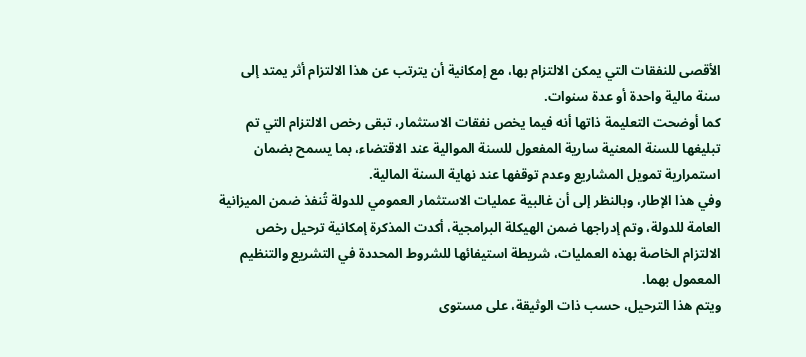الأقصى للنفقات التي يمكن الالتزام بها، مع إمكانية أن يترتب عن هذا الالتزام أثر يمتد إلى سنة مالية واحدة أو عدة سنوات.
كما أوضحت التعليمة ذاتها أنه فيما يخص نفقات الاستثمار، تبقى رخص الالتزام التي تم تبليغها للسنة المعنية سارية المفعول للسنة الموالية عند الاقتضاء، بما يسمح بضمان استمرارية تمويل المشاريع وعدم توقفها عند نهاية السنة المالية.
وفي هذا الإطار، وبالنظر إلى أن غالبية عمليات الاستثمار العمومي للدولة تُنفذ ضمن الميزانية العامة للدولة، وتم إدراجها ضمن الهيكلة البرامجية، أكدت المذكرة إمكانية ترحيل رخص الالتزام الخاصة بهذه العمليات، شريطة استيفائها للشروط المحددة في التشريع والتنظيم المعمول بهما.
ويتم هذا الترحيل، حسب ذات الوثيقة، على مستوى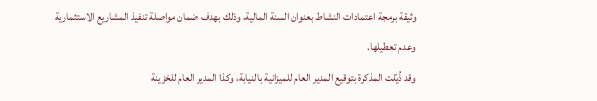وثيقة برمجة اعتمادات النشاط بعنوان السنة المالية، وذلك بهدف ضمان مواصلة تنفيذ المشاريع الاستثمارية وعدم تعطيلها.
وقد ذُيّلت المذكرة بتوقيع المدير العام للميزانية بالنيابة، وكذا المدير العام للخزينة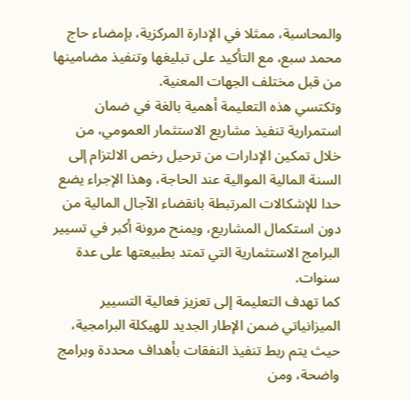والمحاسبة، ممثلا في الإدارة المركزية، بإمضاء حاج محمد سبع، مع التأكيد على تبليغها وتنفيذ مضامينها من قبل مختلف الجهات المعنية.
وتكتسي هذه التعليمة أهمية بالغة في ضمان استمرارية تنفيذ مشاريع الاستثمار العمومي، من خلال تمكين الإدارات من ترحيل رخص الالتزام إلى السنة المالية الموالية عند الحاجة، وهذا الإجراء يضع حدا للإشكالات المرتبطة بانقضاء الآجال المالية من دون استكمال المشاريع، ويمنح مرونة أكبر في تسيير البرامج الاستثمارية التي تمتد بطبيعتها على عدة سنوات.
كما تهدف التعليمة إلى تعزيز فعالية التسيير الميزانياتي ضمن الإطار الجديد للهيكلة البرامجية، حيث يتم ربط تنفيذ النفقات بأهداف محددة وبرامج واضحة، ومن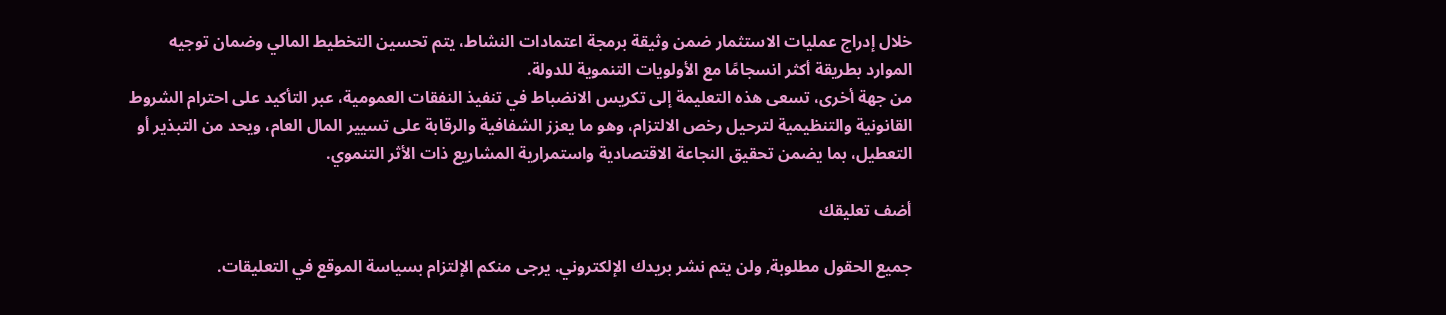خلال إدراج عمليات الاستثمار ضمن وثيقة برمجة اعتمادات النشاط، يتم تحسين التخطيط المالي وضمان توجيه الموارد بطريقة أكثر انسجامًا مع الأولويات التنموية للدولة.
من جهة أخرى، تسعى هذه التعليمة إلى تكريس الانضباط في تنفيذ النفقات العمومية، عبر التأكيد على احترام الشروط القانونية والتنظيمية لترحيل رخص الالتزام، وهو ما يعزز الشفافية والرقابة على تسيير المال العام، ويحد من التبذير أو التعطيل، بما يضمن تحقيق النجاعة الاقتصادية واستمرارية المشاريع ذات الأثر التنموي.

أضف تعليقك

جميع الحقول مطلوبة, ولن يتم نشر بريدك الإلكتروني. يرجى منكم الإلتزام بسياسة الموقع في التعليقات.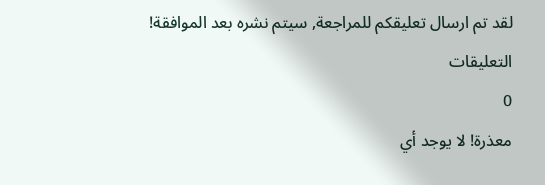لقد تم ارسال تعليقكم للمراجعة, سيتم نشره بعد الموافقة!
التعليقات
0
معذرة! لا يوجد أي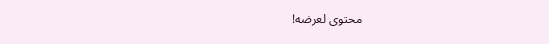محتوى لعرضه!